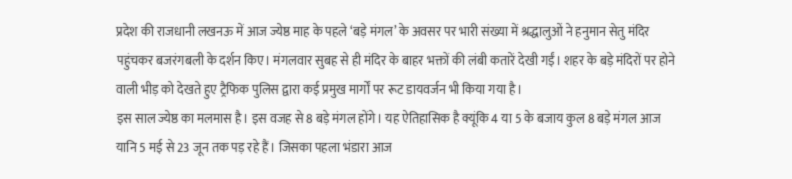प्रदेश की राजधानी लखनऊ में आज ज्येष्ठ माह के पहले ‘बड़े मंगल’ के अवसर पर भारी संख्या में श्रद्धालुओं ने हनुमान सेतु मंदिर पहुंचकर बजरंगबली के दर्शन किए। मंगलवार सुबह से ही मंदिर के बाहर भक्तों की लंबी कतारें देखी गईं। शहर के बड़े मंदिरों पर होने वाली भीड़ को देखते हुए ट्रैफिक पुलिस द्वारा कई प्रमुख मार्गों पर रूट डायवर्जन भी किया गया है।
इस साल ज्येष्ठ का मलमास है। इस वजह से 8 बड़े मंगल होंगे। यह ऐतिहासिक है क्यूंकि 4 या 5 के बजाय कुल 8 बड़े मंगल आज यानि 5 मई से 23 जून तक पड़ रहे हैं। जिसका पहला भंडारा आज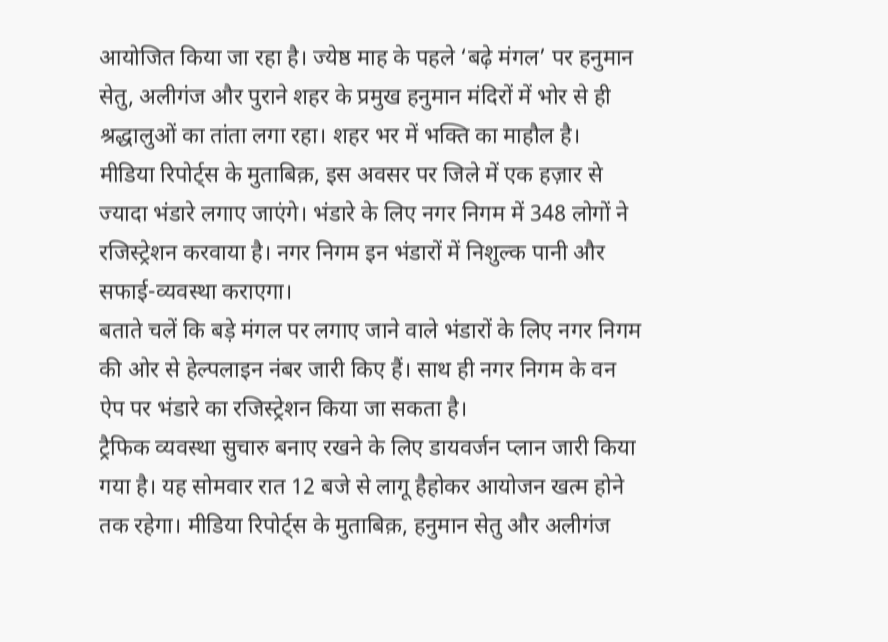आयोजित किया जा रहा है। ज्येष्ठ माह के पहले ‘बढ़े मंगल’ पर हनुमान सेतु, अलीगंज और पुराने शहर के प्रमुख हनुमान मंदिरों में भोर से ही श्रद्धालुओं का तांता लगा रहा। शहर भर में भक्ति का माहौल है।
मीडिया रिपोर्ट्स के मुताबिक़, इस अवसर पर जिले में एक हज़ार से ज्यादा भंडारे लगाए जाएंगे। भंडारे के लिए नगर निगम में 348 लोगों ने रजिस्ट्रेशन करवाया है। नगर निगम इन भंडारों में निशुल्क पानी और सफाई-व्यवस्था कराएगा।
बताते चलें कि बड़े मंगल पर लगाए जाने वाले भंडारों के लिए नगर निगम की ओर से हेल्पलाइन नंबर जारी किए हैं। साथ ही नगर निगम के वन ऐप पर भंडारे का रजिस्ट्रेशन किया जा सकता है।
ट्रैफिक व्यवस्था सुचारु बनाए रखने के लिए डायवर्जन प्लान जारी किया गया है। यह सोमवार रात 12 बजे से लागू हैहोकर आयोजन खत्म होने तक रहेगा। मीडिया रिपोर्ट्स के मुताबिक़, हनुमान सेतु और अलीगंज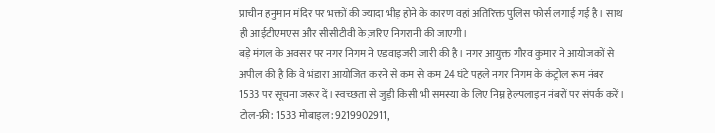प्राचीन हनुमान मंदिर पर भक्तों की ज्यादा भीड़ होने के कारण वहां अतिरिक्त पुलिस फोर्स लगाई गई है। साथ ही आईटीएमएस और सीसीटीवी के ज़रिए निगरानी की जाएगी।
बड़े मंगल के अवसर पर नगर निगम ने एडवाइजरी जारी की है। नगर आयुक्त गौरव कुमार ने आयोजकों से अपील की है कि वे भंडारा आयोजित करने से कम से कम 24 घंटे पहले नगर निगम के कंट्रोल रूम नंबर 1533 पर सूचना जरूर दें। स्वच्छता से जुड़ी किसी भी समस्या के लिए निम्न हेल्पलाइन नंबरों पर संपर्क करें। टोल-फ्री: 1533 मोबाइल: 9219902911,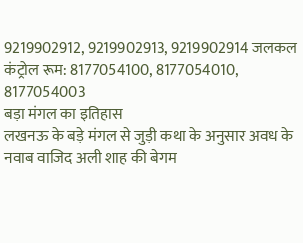9219902912, 9219902913, 9219902914 जलकल कंट्रोल रूम: 8177054100, 8177054010, 8177054003
बड़ा मंगल का इतिहास
लखनऊ के बड़े मंगल से जुड़ी कथा के अनुसार अवध के नवाब वाजिद अली शाह की बेगम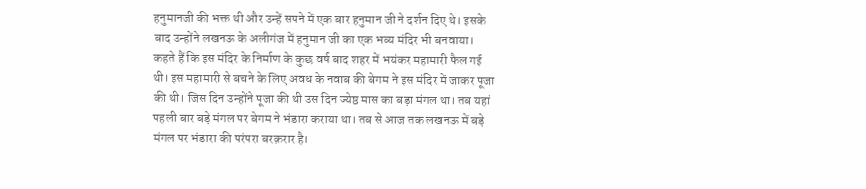हनुमानजी की भक्त थी और उन्हें सपने में एक बार हनुमान जी ने दर्शन दिए थे। इसके बाद उन्होंने लखनऊ के अलीगंज में हनुमान जी का एक भव्य मंदिर भी बनवाया।
कहते हैं कि इस मंदिर के निर्माण के कुछ वर्ष बाद शहर में भयंकर महामारी फैल गई थी। इस महामारी से बचने के लिए अवध के नवाब की बेगम ने इस मंदिर में जाकर पूजा की थी। जिस दिन उन्होंने पूजा की थी उस दिन ज्येष्ठ मास का बड़ा मंगल था। तब यहां पहली बार बड़े मंगल पर बेगम ने भंडारा कराया था। तब से आज तक लखनऊ में बड़े मंगल पर भंडारा की परंपरा बरक़रार है।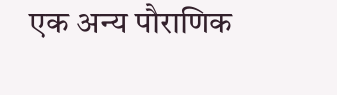एक अन्य पौराणिक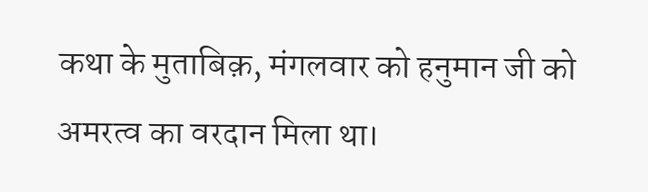कथा के मुताबिक़, मंगलवार को हनुमान जी को अमरत्व का वरदान मिला था।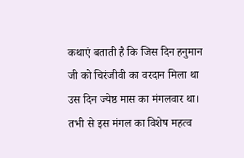कथाएं बताती है कि जिस दिन हनुमान जी को चिरंजीवी का वरदान मिला था उस दिन ज्येष्ठ मास का मंगलवार था। तभी से इस मंगल का विशेष महत्व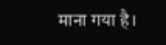माना गया है।